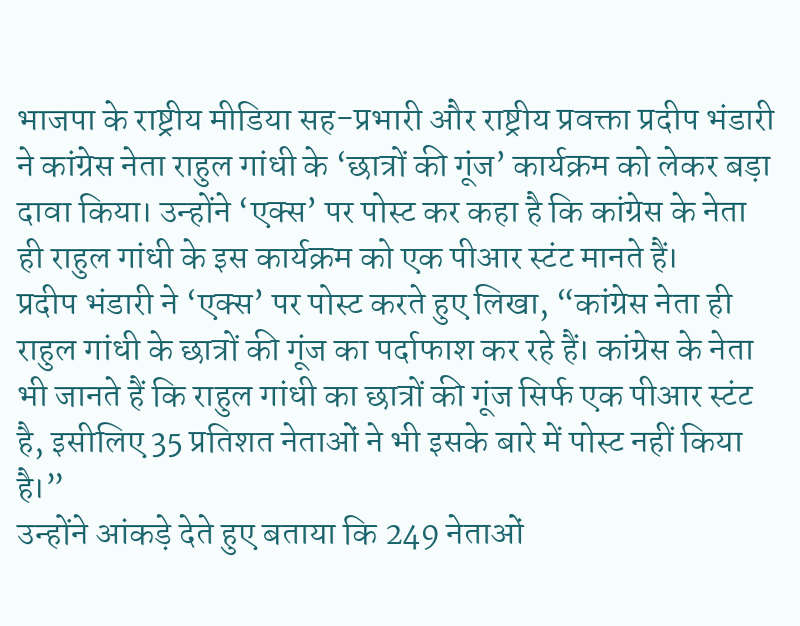भाजपा के राष्ट्रीय मीडिया सह-प्रभारी और राष्ट्रीय प्रवक्ता प्रदीप भंडारी ने कांग्रेस नेता राहुल गांधी के ‘छात्रों की गूंज’ कार्यक्रम को लेकर बड़ा दावा किया। उन्होंने ‘एक्स’ पर पोस्ट कर कहा है कि कांग्रेस के नेता ही राहुल गांधी के इस कार्यक्रम को एक पीआर स्टंट मानते हैं।
प्रदीप भंडारी ने ‘एक्स’ पर पोस्ट करते हुए लिखा, “कांग्रेस नेता ही राहुल गांधी के छात्रों की गूंज का पर्दाफाश कर रहे हैं। कांग्रेस के नेता भी जानते हैं कि राहुल गांधी का छात्रों की गूंज सिर्फ एक पीआर स्टंट है, इसीलिए 35 प्रतिशत नेताओं ने भी इसके बारे में पोस्ट नहीं किया है।”
उन्होंने आंकड़े देते हुए बताया कि 249 नेताओं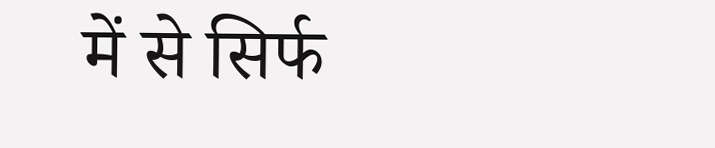में से सिर्फ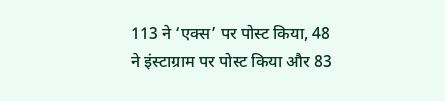113 ने ‘एक्स’ पर पोस्ट किया, 48 ने इंस्टाग्राम पर पोस्ट किया और 83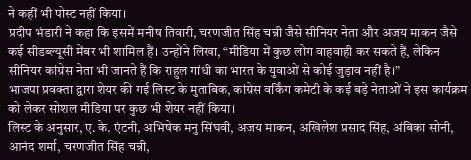ने कहीं भी पोस्ट नहीं किया।
प्रदीप भंडारी ने कहा कि इसमें मनीष तिवारी, चरणजीत सिंह चन्नी जैसे सीनियर नेता और अजय माकन जैसे कई सीडब्ल्यूसी मेंबर भी शामिल हैं। उन्होंने लिखा, “मीडिया में कुछ लोग वाहवाही कर सकते हैं, लेकिन सीनियर कांग्रेस नेता भी जानते हैं कि राहुल गांधी का भारत के युवाओं से कोई जुड़ाव नहीं है।”
भाजपा प्रवक्ता द्वारा शेयर की गई लिस्ट के मुताबिक, कांग्रेस वर्किंग कमेटी के कई बड़े नेताओं ने इस कार्यक्रम को लेकर सोशल मीडिया पर कुछ भी शेयर नहीं किया।
लिस्ट के अनुसार, ए. के. एंटनी, अभिषेक मनु सिंघवी, अजय माकन, अखिलेश प्रसाद सिंह, अंबिका सोनी, आनंद शर्मा, चरणजीत सिंह चन्नी,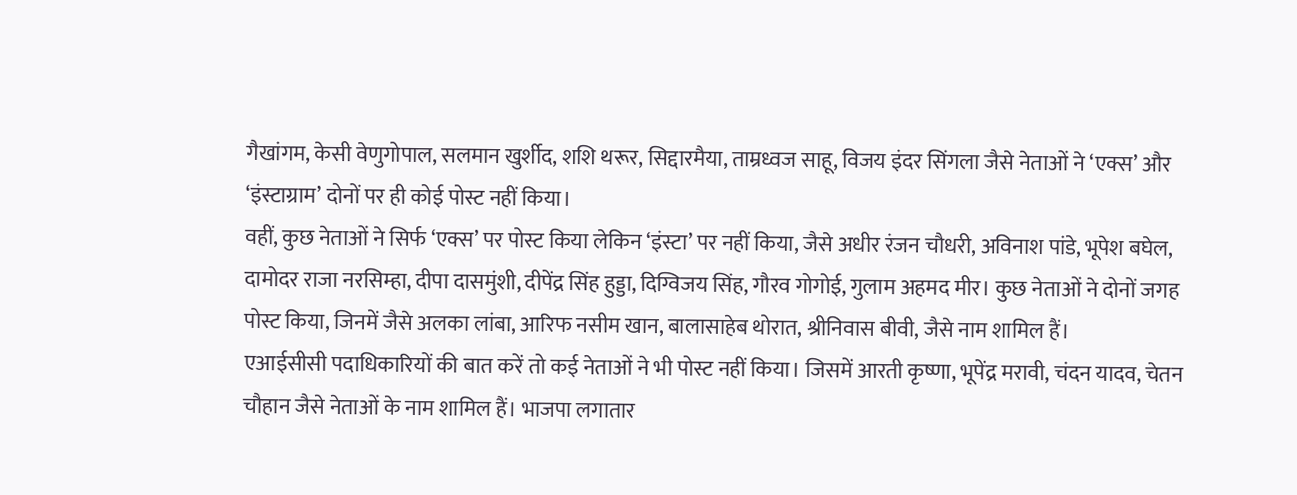गैखांगम, केसी वेणुगोपाल, सलमान खुर्शीद, शशि थरूर, सिद्दारमैया, ताम्रध्वज साहू, विजय इंदर सिंगला जैसे नेताओं ने ‘एक्स’ और ‘इंस्टाग्राम’ दोनों पर ही कोई पोस्ट नहीं किया।
वहीं, कुछ नेताओं ने सिर्फ ‘एक्स’ पर पोस्ट किया लेकिन ‘इंस्टा’ पर नहीं किया, जैसे अधीर रंजन चौधरी, अविनाश पांडे, भूपेश बघेल, दामोदर राजा नरसिम्हा, दीपा दासमुंशी, दीपेंद्र सिंह हुड्डा, दिग्विजय सिंह, गौरव गोगोई, गुलाम अहमद मीर। कुछ नेताओं ने दोनों जगह पोस्ट किया, जिनमें जैसे अलका लांबा, आरिफ नसीम खान, बालासाहेब थोरात, श्रीनिवास बीवी, जैसे नाम शामिल हैं।
एआईसीसी पदाधिकारियों की बात करें तो कई नेताओं ने भी पोस्ट नहीं किया। जिसमें आरती कृष्णा, भूपेंद्र मरावी, चंदन यादव, चेतन चौहान जैसे नेताओं के नाम शामिल हैं। भाजपा लगातार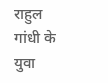राहुल गांधी के युवा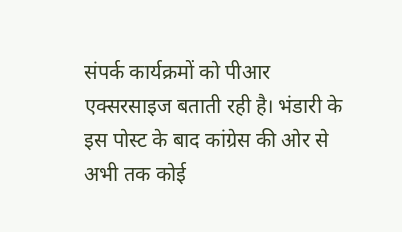संपर्क कार्यक्रमों को पीआर एक्सरसाइज बताती रही है। भंडारी के इस पोस्ट के बाद कांग्रेस की ओर से अभी तक कोई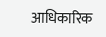आधिकारिक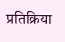प्रतिक्रिया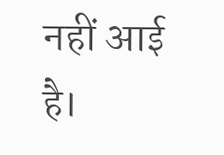नहीं आई है।